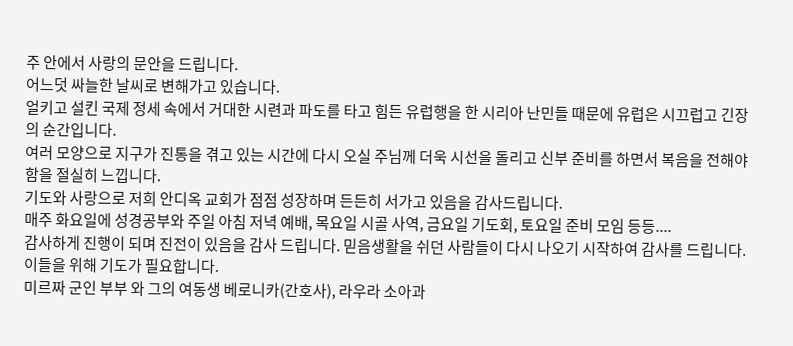주 안에서 사랑의 문안을 드립니다.
어느덧 싸늘한 날씨로 변해가고 있습니다.
얼키고 설킨 국제 정세 속에서 거대한 시련과 파도를 타고 힘든 유럽행을 한 시리아 난민들 때문에 유럽은 시끄럽고 긴장의 순간입니다.
여러 모양으로 지구가 진통을 겪고 있는 시간에 다시 오실 주님께 더욱 시선을 돌리고 신부 준비를 하면서 복음을 전해야 함을 절실히 느낍니다.
기도와 사랑으로 저희 안디옥 교회가 점점 성장하며 든든히 서가고 있음을 감사드립니다.
매주 화요일에 성경공부와 주일 아침 저녁 예배, 목요일 시골 사역, 금요일 기도회, 토요일 준비 모임 등등....
감사하게 진행이 되며 진전이 있음을 감사 드립니다. 믿음생활을 쉬던 사람들이 다시 나오기 시작하여 감사를 드립니다.
이들을 위해 기도가 필요합니다.
미르짜 군인 부부 와 그의 여동생 베로니카(간호사), 라우라 소아과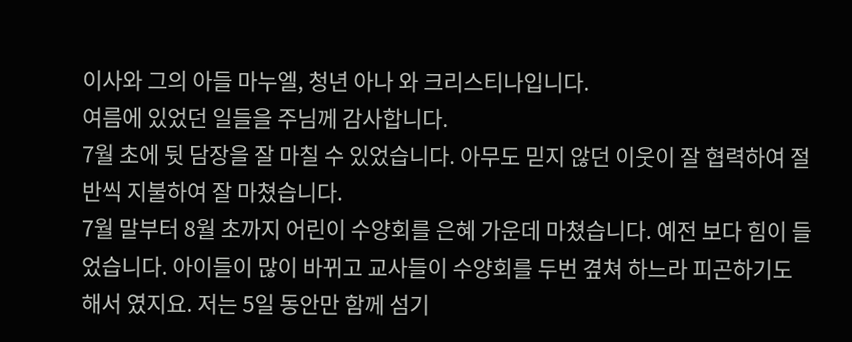이사와 그의 아들 마누엘, 청년 아나 와 크리스티나입니다.
여름에 있었던 일들을 주님께 감사합니다.
7월 초에 뒷 담장을 잘 마칠 수 있었습니다. 아무도 믿지 않던 이웃이 잘 협력하여 절반씩 지불하여 잘 마쳤습니다.
7월 말부터 8월 초까지 어린이 수양회를 은혜 가운데 마쳤습니다. 예전 보다 힘이 들었습니다. 아이들이 많이 바뀌고 교사들이 수양회를 두번 곂쳐 하느라 피곤하기도 해서 였지요. 저는 5일 동안만 함께 섬기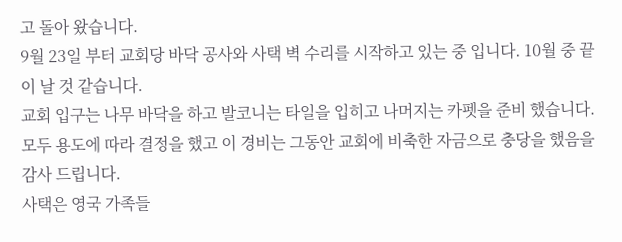고 돌아 왔습니다.
9월 23일 부터 교회당 바닥 공사와 사택 벽 수리를 시작하고 있는 중 입니다. 10월 중 끝이 날 것 같습니다.
교회 입구는 나무 바닥을 하고 발코니는 타일을 입히고 나머지는 카펫을 준비 했습니다. 모두 용도에 따라 결정을 했고 이 경비는 그동안 교회에 비축한 자금으로 충당을 했음을 감사 드립니다.
사택은 영국 가족들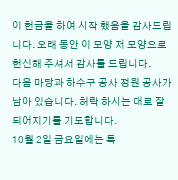이 헌금을 하여 시작 했음을 감사드립니다. 오래 동안 이 모양 저 모양으로 헌신해 주셔서 감사를 드립니다.
다음 마당과 하수구 공사 정원 공사가 남아 있습니다. 허락 하시는 대로 잘 되어지기를 기도합니다.
10월 2일 금요일에는 특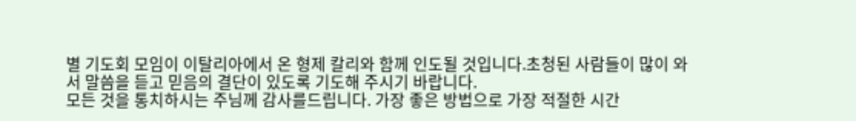별 기도회 모임이 이탈리아에서 온 형제 칼리와 함께 인도될 것입니다.초청된 사람들이 많이 와서 말씀을 듣고 믿음의 결단이 있도록 기도해 주시기 바랍니다.
모든 것을 통치하시는 주님께 감사를드립니다. 가장 좋은 방법으로 가장 적절한 시간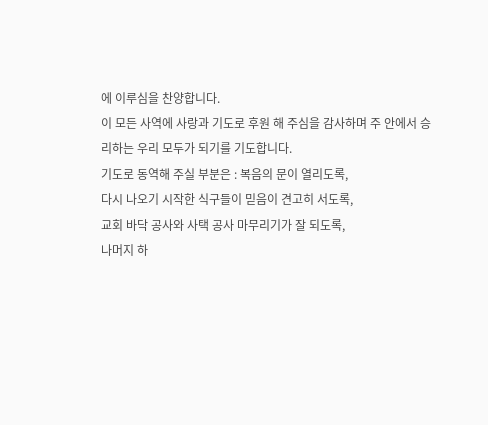에 이루심을 찬양합니다.
이 모든 사역에 사랑과 기도로 후원 해 주심을 감사하며 주 안에서 승리하는 우리 모두가 되기를 기도합니다.
기도로 동역해 주실 부분은 : 복음의 문이 열리도록,
다시 나오기 시작한 식구들이 믿음이 견고히 서도록,
교회 바닥 공사와 사택 공사 마무리기가 잘 되도록,
나머지 하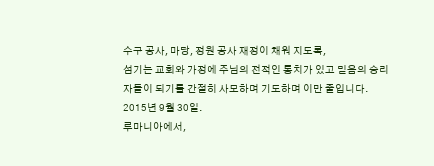수구 공사, 마당, 정원 공사 재정이 채워 지도록,
섬기는 교회와 가정에 주님의 전적인 통치가 있고 믿음의 승리자들이 되기를 간절히 사모하며 기도하며 이만 줄입니다.
2015년 9월 30일.
루마니아에서,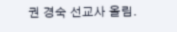권 경숙 선교사 올림.